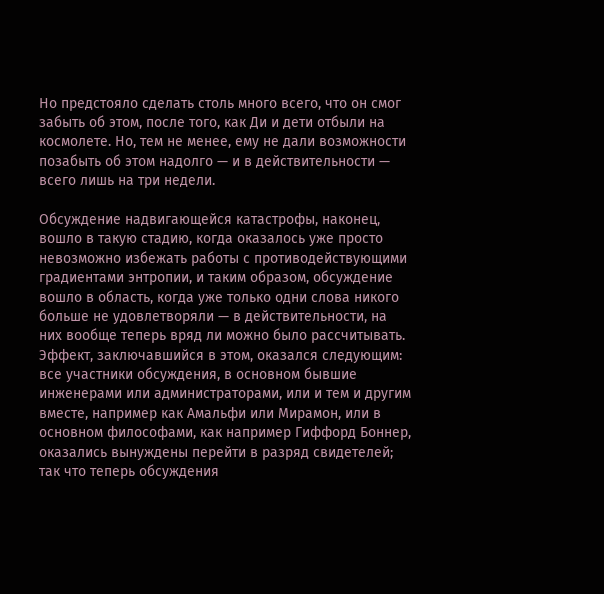Но предстояло сделать столь много всего, что он смог забыть об этом, после того, как Ди и дети отбыли на космолете. Но, тем не менее, ему не дали возможности позабыть об этом надолго — и в действительности — всего лишь на три недели.

Обсуждение надвигающейся катастрофы, наконец, вошло в такую стадию, когда оказалось уже просто невозможно избежать работы с противодействующими градиентами энтропии, и таким образом, обсуждение вошло в область, когда уже только одни слова никого больше не удовлетворяли — в действительности, на них вообще теперь вряд ли можно было рассчитывать. Эффект, заключавшийся в этом, оказался следующим: все участники обсуждения, в основном бывшие инженерами или администраторами, или и тем и другим вместе, например как Амальфи или Мирамон, или в основном философами, как например Гиффорд Боннер, оказались вынуждены перейти в разряд свидетелей; так что теперь обсуждения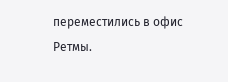переместились в офис Ретмы.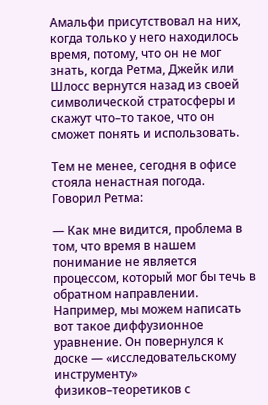Амальфи присутствовал на них, когда только у него находилось время, потому, что он не мог знать, когда Ретма, Джейк или Шлосс вернутся назад из своей символической стратосферы и скажут что–то такое, что он сможет понять и использовать.

Тем не менее, сегодня в офисе стояла ненастная погода. Говорил Ретма:

— Как мне видится, проблема в том, что время в нашем понимание не является процессом, который мог бы течь в обратном направлении. Например, мы можем написать вот такое диффузионное уравнение. Он повернулся к доске — «исследовательскому инструменту» физиков–теоретиков с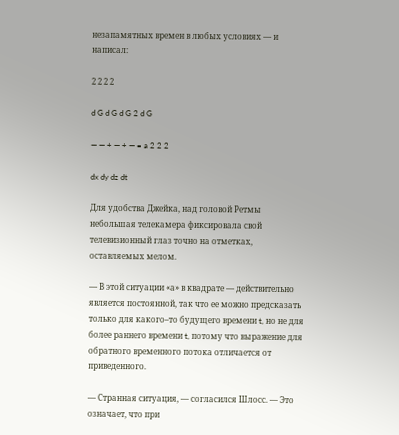незапамятных времен в любых условиях — и написал:

2 2 2 2

d G d G d G 2 d G

— — + — + — = a 2 2 2

dx dy dz dt

Для удобства Джейка, над головой Ретмы небольшая телекамера фиксировала свой телевизионный глаз точно на отметках, оставляемых мелом.

— В этой ситуации «а» в квадрате — действительно является постоянной, так что ее можно предсказать только для какого–то будущего времени t, но не для более раннего времени t, потому что выражение для обратного временного потока отличается от приведенного.

— Странная ситуация, — согласился Шлосс. — Это означает, что при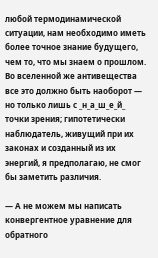любой термодинамической ситуации, нам необходимо иметь более точное знание будущего, чем то, что мы знаем о прошлом. Во вселенной же антивещества все это должно быть наоборот — но только лишь с _н_а_ш_е_й_ точки зрения; гипотетически наблюдатель, живущий при их законах и созданный из их энергий, я предполагаю, не смог бы заметить различия.

— А не можем мы написать конвергентное уравнение для обратного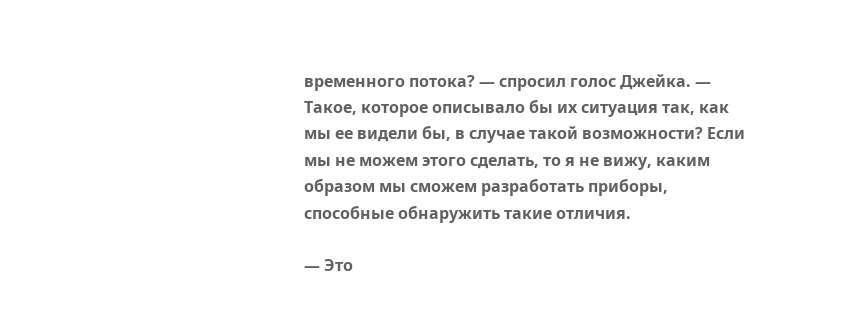временного потока? — спросил голос Джейка. — Такое, которое описывало бы их ситуация так, как мы ее видели бы, в случае такой возможности? Если мы не можем этого сделать, то я не вижу, каким образом мы сможем разработать приборы, способные обнаружить такие отличия.

— Это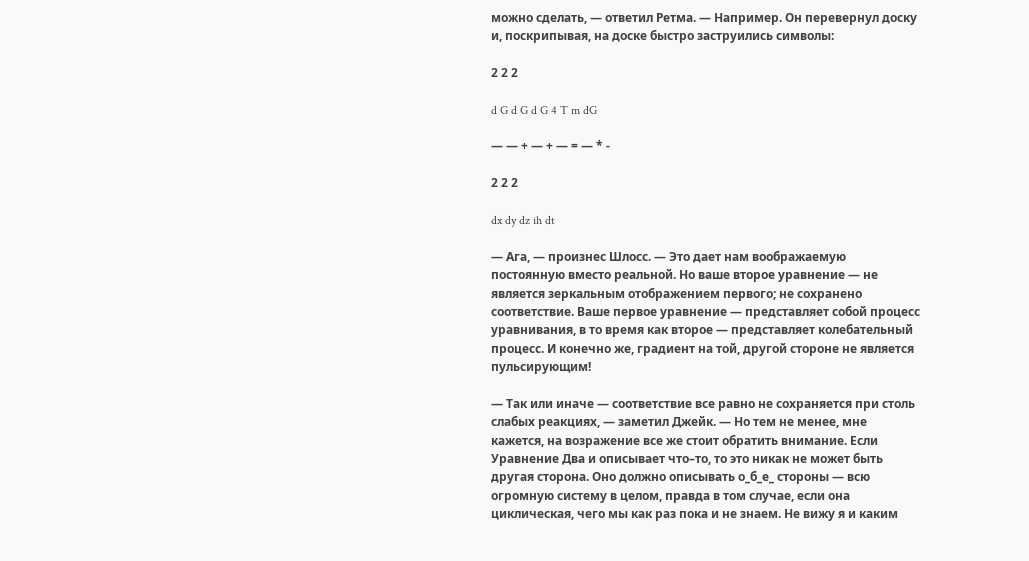можно сделать, — ответил Ретма. — Например. Он перевернул доску и, поскрипывая, на доске быстро заструились символы:

2 2 2

d G d G d G 4 T m dG

— — + — + — = — * -

2 2 2

dx dy dz ih dt

— Ага, — произнес Шлосс. — Это дает нам воображаемую постоянную вместо реальной. Но ваше второе уравнение — не является зеркальным отображением первого; не сохранено соответствие. Ваше первое уравнение — представляет собой процесс уравнивания, в то время как второе — представляет колебательный процесс. И конечно же, градиент на той, другой стороне не является пульсирующим!

— Так или иначе — соответствие все равно не сохраняется при столь слабых реакциях, — заметил Джейк. — Но тем не менее, мне кажется, на возражение все же стоит обратить внимание. Если Уравнение Два и описывает что–то, то это никак не может быть другая сторона. Оно должно описывать о_б_е_ стороны — всю огромную систему в целом, правда в том случае, если она циклическая, чего мы как раз пока и не знаем. Не вижу я и каким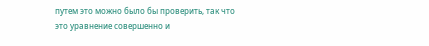путем это можно было бы проверить, так что это уравнение совершенно и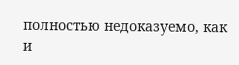полностью недоказуемо, как и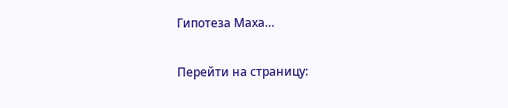Гипотеза Маха…

Перейти на страницу: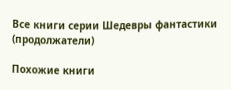Все книги серии Шедевры фантастики (продолжатели)

Похожие книги